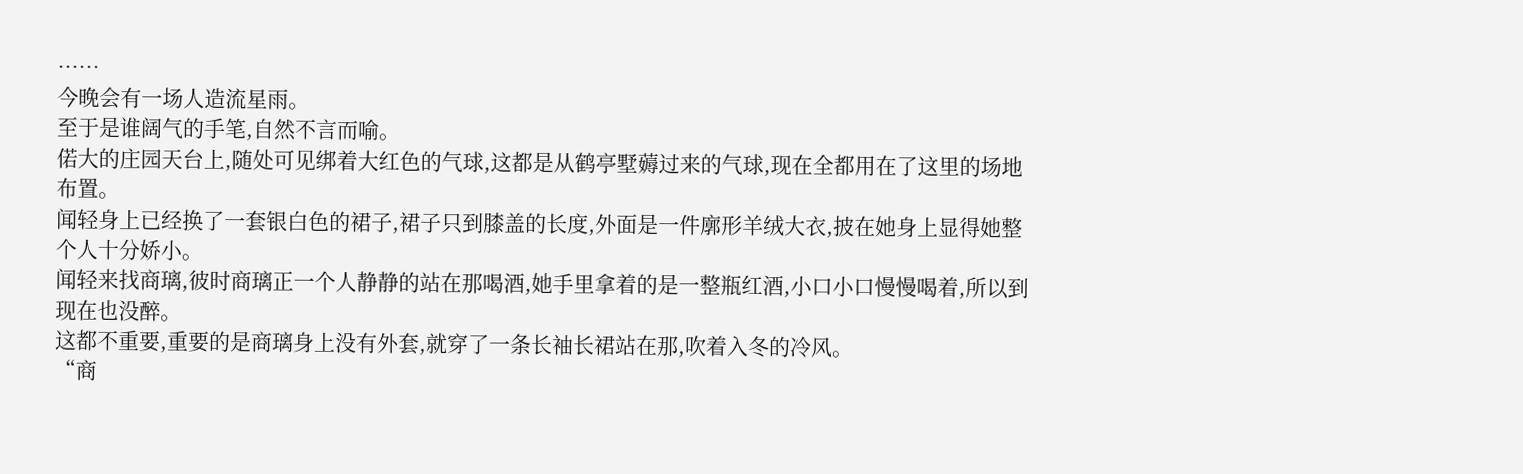……
今晚会有一场人造流星雨。
至于是谁阔气的手笔,自然不言而喻。
偌大的庄园天台上,随处可见绑着大红色的气球,这都是从鹤亭墅薅过来的气球,现在全都用在了这里的场地布置。
闻轻身上已经换了一套银白色的裙子,裙子只到膝盖的长度,外面是一件廓形羊绒大衣,披在她身上显得她整个人十分娇小。
闻轻来找商璃,彼时商璃正一个人静静的站在那喝酒,她手里拿着的是一整瓶红酒,小口小口慢慢喝着,所以到现在也没醉。
这都不重要,重要的是商璃身上没有外套,就穿了一条长袖长裙站在那,吹着入冬的冷风。
“商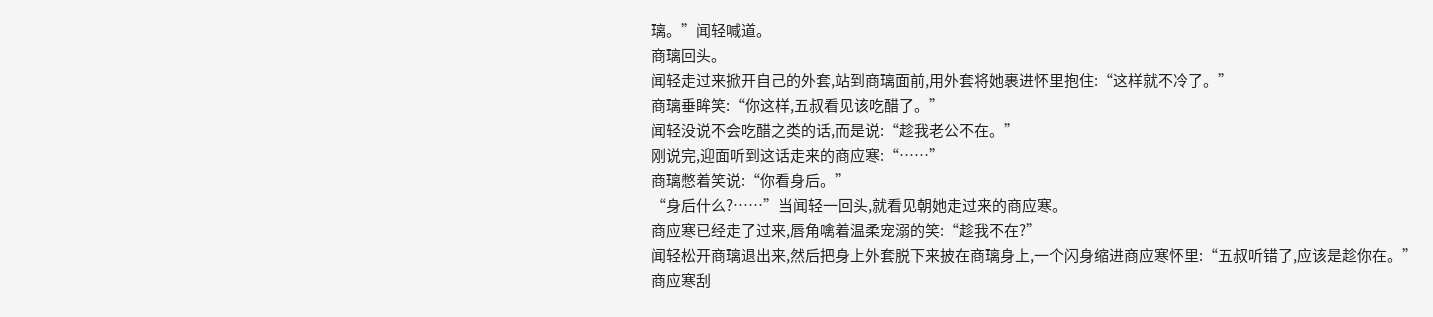璃。”闻轻喊道。
商璃回头。
闻轻走过来掀开自己的外套,站到商璃面前,用外套将她裹进怀里抱住:“这样就不冷了。”
商璃垂眸笑:“你这样,五叔看见该吃醋了。”
闻轻没说不会吃醋之类的话,而是说:“趁我老公不在。”
刚说完,迎面听到这话走来的商应寒:“……”
商璃憋着笑说:“你看身后。”
“身后什么?……”当闻轻一回头,就看见朝她走过来的商应寒。
商应寒已经走了过来,唇角噙着温柔宠溺的笑:“趁我不在?”
闻轻松开商璃退出来,然后把身上外套脱下来披在商璃身上,一个闪身缩进商应寒怀里:“五叔听错了,应该是趁你在。”
商应寒刮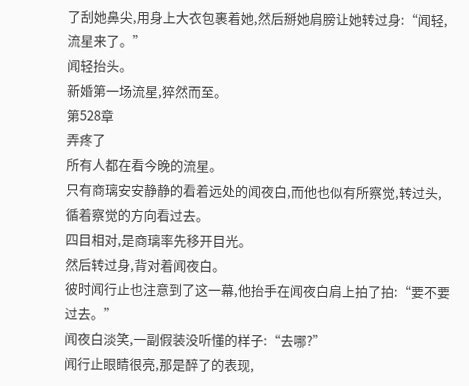了刮她鼻尖,用身上大衣包裹着她,然后掰她肩膀让她转过身:“闻轻,流星来了。”
闻轻抬头。
新婚第一场流星,猝然而至。
第528章
弄疼了
所有人都在看今晚的流星。
只有商璃安安静静的看着远处的闻夜白,而他也似有所察觉,转过头,循着察觉的方向看过去。
四目相对,是商璃率先移开目光。
然后转过身,背对着闻夜白。
彼时闻行止也注意到了这一幕,他抬手在闻夜白肩上拍了拍:“要不要过去。”
闻夜白淡笑,一副假装没听懂的样子:“去哪?”
闻行止眼睛很亮,那是醉了的表现,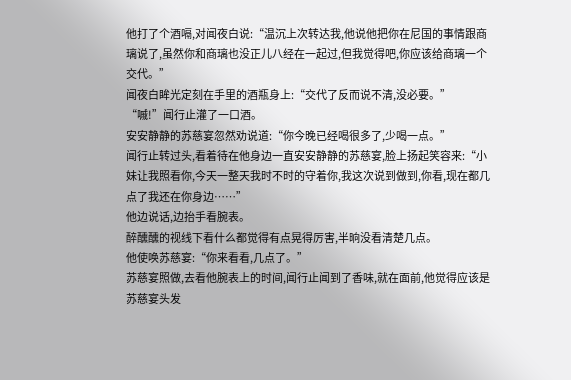他打了个酒嗝,对闻夜白说:“温沉上次转达我,他说他把你在尼国的事情跟商璃说了,虽然你和商璃也没正儿八经在一起过,但我觉得吧,你应该给商璃一个交代。”
闻夜白眸光定刻在手里的酒瓶身上:“交代了反而说不清,没必要。”
“嘁!”闻行止灌了一口酒。
安安静静的苏慈宴忽然劝说道:“你今晚已经喝很多了,少喝一点。”
闻行止转过头,看着待在他身边一直安安静静的苏慈宴,脸上扬起笑容来:“小妹让我照看你,今天一整天我时不时的守着你,我这次说到做到,你看,现在都几点了我还在你身边……”
他边说话,边抬手看腕表。
醉醺醺的视线下看什么都觉得有点晃得厉害,半晌没看清楚几点。
他使唤苏慈宴:“你来看看,几点了。”
苏慈宴照做,去看他腕表上的时间,闻行止闻到了香味,就在面前,他觉得应该是苏慈宴头发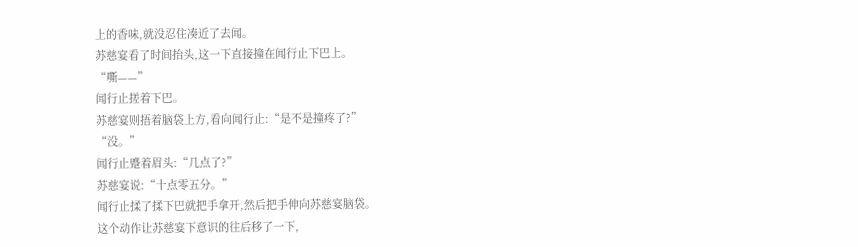上的香味,就没忍住凑近了去闻。
苏慈宴看了时间抬头,这一下直接撞在闻行止下巴上。
“嘶——”
闻行止搓着下巴。
苏慈宴则捂着脑袋上方,看向闻行止:“是不是撞疼了?”
“没。”
闻行止蹙着眉头:“几点了?”
苏慈宴说:“十点零五分。”
闻行止揉了揉下巴就把手拿开,然后把手伸向苏慈宴脑袋。
这个动作让苏慈宴下意识的往后移了一下,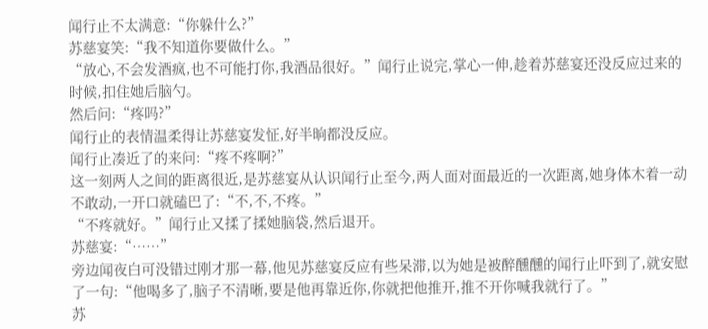闻行止不太满意:“你躲什么?”
苏慈宴笑:“我不知道你要做什么。”
“放心,不会发酒疯,也不可能打你,我酒品很好。”闻行止说完,掌心一伸,趁着苏慈宴还没反应过来的时候,扣住她后脑勺。
然后问:“疼吗?”
闻行止的表情温柔得让苏慈宴发怔,好半晌都没反应。
闻行止凑近了的来问:“疼不疼啊?”
这一刻两人之间的距离很近,是苏慈宴从认识闻行止至今,两人面对面最近的一次距离,她身体木着一动不敢动,一开口就磕巴了:“不,不,不疼。”
“不疼就好。”闻行止又揉了揉她脑袋,然后退开。
苏慈宴:“……”
旁边闻夜白可没错过刚才那一幕,他见苏慈宴反应有些呆滞,以为她是被醉醺醺的闻行止吓到了,就安慰了一句:“他喝多了,脑子不清晰,要是他再靠近你,你就把他推开,推不开你喊我就行了。”
苏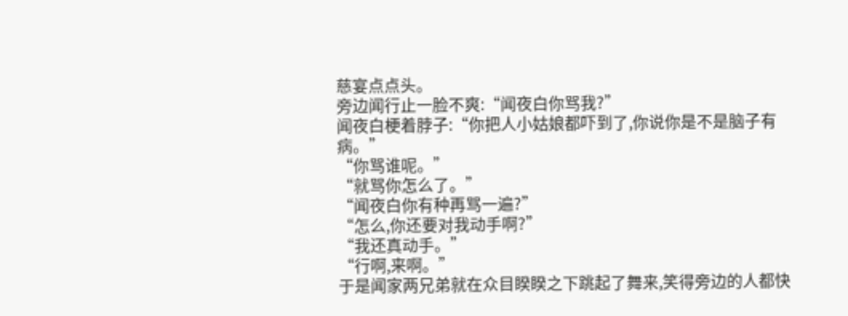慈宴点点头。
旁边闻行止一脸不爽:“闻夜白你骂我?”
闻夜白梗着脖子:“你把人小姑娘都吓到了,你说你是不是脑子有病。”
“你骂谁呢。”
“就骂你怎么了。”
“闻夜白你有种再骂一遍?”
“怎么,你还要对我动手啊?”
“我还真动手。”
“行啊,来啊。”
于是闻家两兄弟就在众目睽睽之下跳起了舞来,笑得旁边的人都快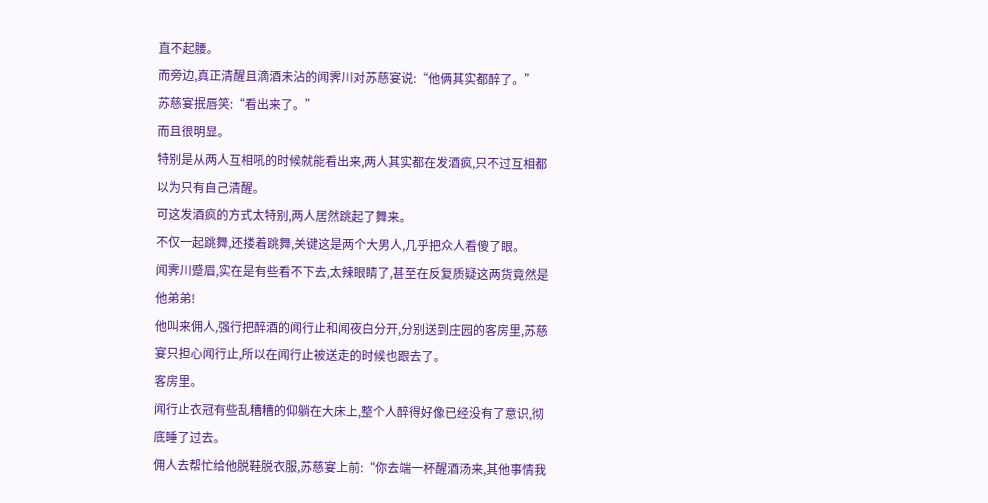直不起腰。
而旁边,真正清醒且滴酒未沾的闻霁川对苏慈宴说:“他俩其实都醉了。”
苏慈宴抿唇笑:“看出来了。”
而且很明显。
特别是从两人互相吼的时候就能看出来,两人其实都在发酒疯,只不过互相都以为只有自己清醒。
可这发酒疯的方式太特别,两人居然跳起了舞来。
不仅一起跳舞,还搂着跳舞,关键这是两个大男人,几乎把众人看傻了眼。
闻霁川蹙眉,实在是有些看不下去,太辣眼睛了,甚至在反复质疑这两货竟然是他弟弟!
他叫来佣人,强行把醉酒的闻行止和闻夜白分开,分别送到庄园的客房里,苏慈宴只担心闻行止,所以在闻行止被送走的时候也跟去了。
客房里。
闻行止衣冠有些乱糟糟的仰躺在大床上,整个人醉得好像已经没有了意识,彻底睡了过去。
佣人去帮忙给他脱鞋脱衣服,苏慈宴上前:“你去端一杯醒酒汤来,其他事情我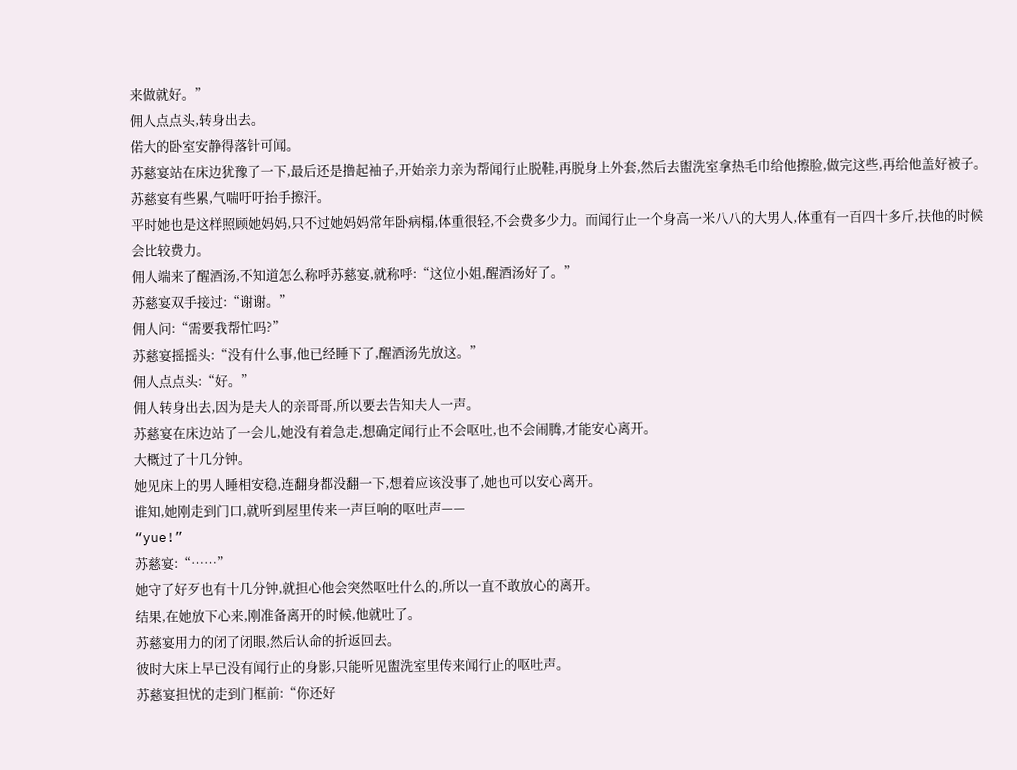来做就好。”
佣人点点头,转身出去。
偌大的卧室安静得落针可闻。
苏慈宴站在床边犹豫了一下,最后还是撸起袖子,开始亲力亲为帮闻行止脱鞋,再脱身上外套,然后去盥洗室拿热毛巾给他擦脸,做完这些,再给他盖好被子。
苏慈宴有些累,气喘吁吁抬手擦汗。
平时她也是这样照顾她妈妈,只不过她妈妈常年卧病榻,体重很轻,不会费多少力。而闻行止一个身高一米八八的大男人,体重有一百四十多斤,扶他的时候会比较费力。
佣人端来了醒酒汤,不知道怎么称呼苏慈宴,就称呼:“这位小姐,醒酒汤好了。”
苏慈宴双手接过:“谢谢。”
佣人问:“需要我帮忙吗?”
苏慈宴摇摇头:“没有什么事,他已经睡下了,醒酒汤先放这。”
佣人点点头:“好。”
佣人转身出去,因为是夫人的亲哥哥,所以要去告知夫人一声。
苏慈宴在床边站了一会儿,她没有着急走,想确定闻行止不会呕吐,也不会闹腾,才能安心离开。
大概过了十几分钟。
她见床上的男人睡相安稳,连翻身都没翻一下,想着应该没事了,她也可以安心离开。
谁知,她刚走到门口,就听到屋里传来一声巨响的呕吐声——
“yue!”
苏慈宴:“……”
她守了好歹也有十几分钟,就担心他会突然呕吐什么的,所以一直不敢放心的离开。
结果,在她放下心来,刚准备离开的时候,他就吐了。
苏慈宴用力的闭了闭眼,然后认命的折返回去。
彼时大床上早已没有闻行止的身影,只能听见盥洗室里传来闻行止的呕吐声。
苏慈宴担忧的走到门框前:“你还好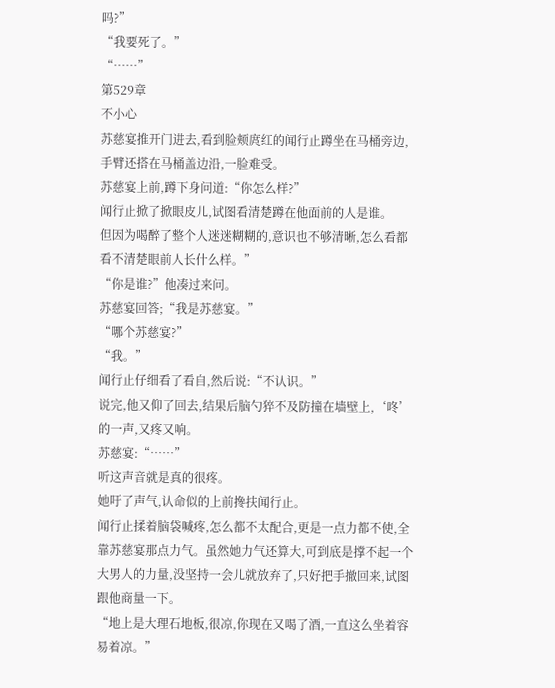吗?”
“我要死了。”
“……”
第529章
不小心
苏慈宴推开门进去,看到脸颊庹红的闻行止蹲坐在马桶旁边,手臂还搭在马桶盖边沿,一脸难受。
苏慈宴上前,蹲下身问道:“你怎么样?”
闻行止掀了掀眼皮儿,试图看清楚蹲在他面前的人是谁。
但因为喝醉了整个人迷迷糊糊的,意识也不够清晰,怎么看都看不清楚眼前人长什么样。”
“你是谁?”他凑过来问。
苏慈宴回答;“我是苏慈宴。”
“哪个苏慈宴?”
“我。”
闻行止仔细看了看自,然后说:“不认识。”
说完,他又仰了回去,结果后脑勺猝不及防撞在墙壁上,‘咚’的一声,又疼又响。
苏慈宴:“……”
听这声音就是真的很疼。
她吁了声气,认命似的上前搀扶闻行止。
闻行止揉着脑袋喊疼,怎么都不太配合,更是一点力都不使,全靠苏慈宴那点力气。虽然她力气还算大,可到底是撑不起一个大男人的力量,没坚持一会儿就放弃了,只好把手撤回来,试图跟他商量一下。
“地上是大理石地板,很凉,你现在又喝了酒,一直这么坐着容易着凉。”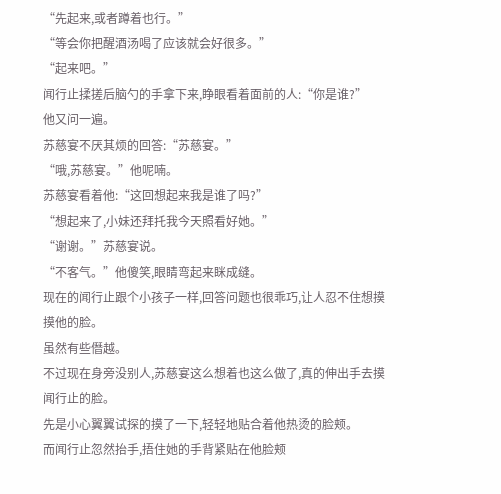“先起来,或者蹲着也行。”
“等会你把醒酒汤喝了应该就会好很多。”
“起来吧。”
闻行止揉搓后脑勺的手拿下来,睁眼看着面前的人:“你是谁?”
他又问一遍。
苏慈宴不厌其烦的回答:“苏慈宴。”
“哦,苏慈宴。”他呢喃。
苏慈宴看着他:“这回想起来我是谁了吗?”
“想起来了,小妹还拜托我今天照看好她。”
“谢谢。”苏慈宴说。
“不客气。”他傻笑,眼睛弯起来眯成缝。
现在的闻行止跟个小孩子一样,回答问题也很乖巧,让人忍不住想摸摸他的脸。
虽然有些僭越。
不过现在身旁没别人,苏慈宴这么想着也这么做了,真的伸出手去摸闻行止的脸。
先是小心翼翼试探的摸了一下,轻轻地贴合着他热烫的脸颊。
而闻行止忽然抬手,捂住她的手背紧贴在他脸颊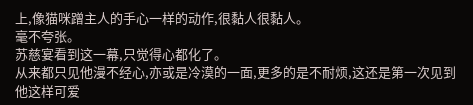上,像猫咪蹭主人的手心一样的动作,很黏人很黏人。
毫不夸张。
苏慈宴看到这一幕,只觉得心都化了。
从来都只见他漫不经心,亦或是冷漠的一面,更多的是不耐烦,这还是第一次见到他这样可爱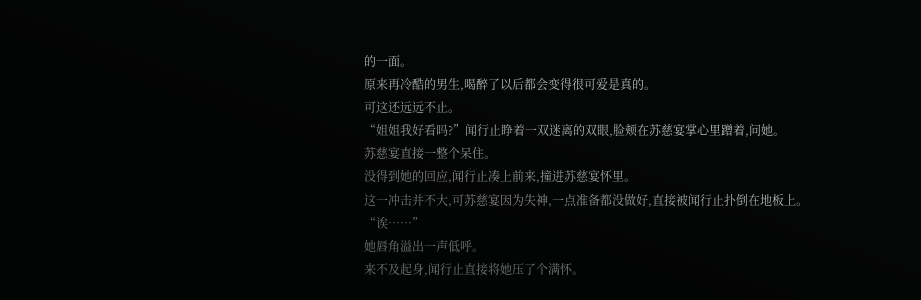的一面。
原来再冷酷的男生,喝醉了以后都会变得很可爱是真的。
可这还远远不止。
“姐姐我好看吗?”闻行止睁着一双迷离的双眼,脸颊在苏慈宴掌心里蹭着,问她。
苏慈宴直接一整个呆住。
没得到她的回应,闻行止凑上前来,撞进苏慈宴怀里。
这一冲击并不大,可苏慈宴因为失神,一点准备都没做好,直接被闻行止扑倒在地板上。
“诶……”
她唇角溢出一声低呼。
来不及起身,闻行止直接将她压了个满怀。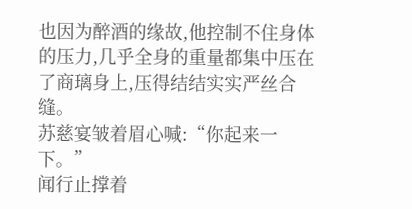也因为醉酒的缘故,他控制不住身体的压力,几乎全身的重量都集中压在了商璃身上,压得结结实实严丝合缝。
苏慈宴皱着眉心喊:“你起来一下。”
闻行止撑着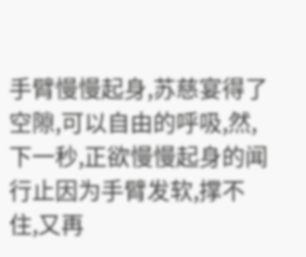手臂慢慢起身,苏慈宴得了空隙,可以自由的呼吸,然,下一秒,正欲慢慢起身的闻行止因为手臂发软,撑不住,又再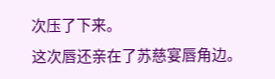次压了下来。
这次唇还亲在了苏慈宴唇角边。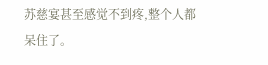苏慈宴甚至感觉不到疼,整个人都呆住了。